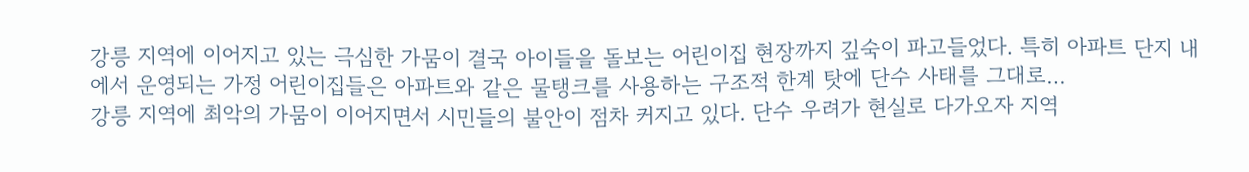강릉 지역에 이어지고 있는 극심한 가뭄이 결국 아이들을 돌보는 어린이집 현장까지 깊숙이 파고들었다. 특히 아파트 단지 내에서 운영되는 가정 어린이집들은 아파트와 같은 물탱크를 사용하는 구조적 한계 탓에 단수 사태를 그대로…
강릉 지역에 최악의 가뭄이 이어지면서 시민들의 불안이 점차 커지고 있다. 단수 우려가 현실로 다가오자 지역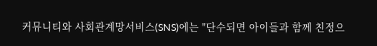커뮤니티와 사회관계망서비스(SNS)에는 "단수되면 아이들과 함께 친정으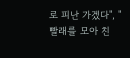로 피난 가겠다", "빨래를 모아 친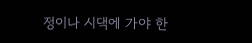정이나 시댁에 가야 한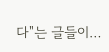다"는 글들이…